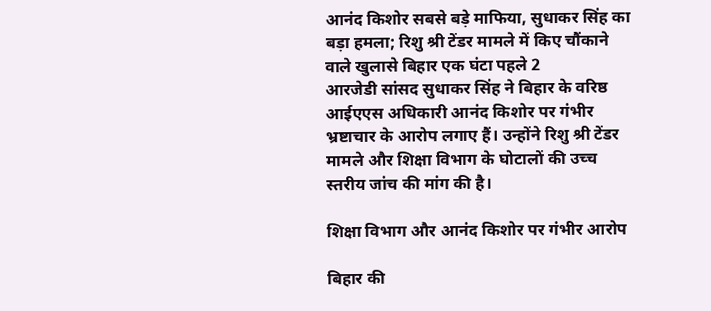आनंद किशोर सबसे बड़े माफिया, सुधाकर सिंह का बड़ा हमला; रिशु श्री टेंडर मामले में किए चौंकाने वाले खुलासे बिहार एक घंटा पहले 2
आरजेडी सांसद सुधाकर सिंह ने बिहार के वरिष्ठ आईएएस अधिकारी आनंद किशोर पर गंभीर भ्रष्टाचार के आरोप लगाए हैं। उन्होंने रिशु श्री टेंडर मामले और शिक्षा विभाग के घोटालों की उच्च स्तरीय जांच की मांग की है।

शिक्षा विभाग और आनंद किशोर पर गंभीर आरोप

बिहार की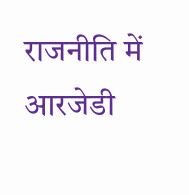राजनीति में आरजेडी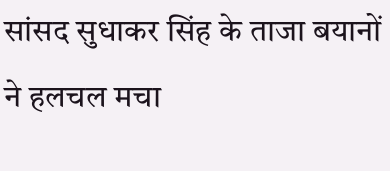सांसद सुधाकर सिंह के ताजा बयानों ने हलचल मचा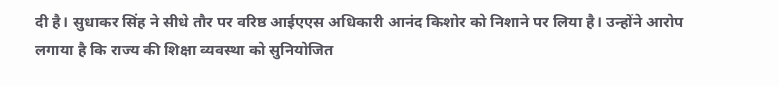दी है। सुधाकर सिंह ने सीधे तौर पर वरिष्ठ आईएएस अधिकारी आनंद किशोर को निशाने पर लिया है। उन्होंने आरोप लगाया है कि राज्य की शिक्षा व्यवस्था को सुनियोजित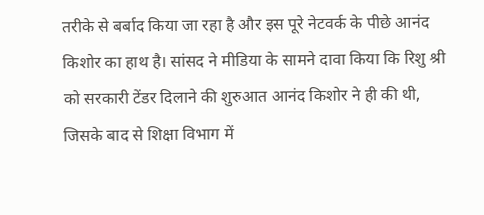तरीके से बर्बाद किया जा रहा है और इस पूरे नेटवर्क के पीछे आनंद किशोर का हाथ है। सांसद ने मीडिया के सामने दावा किया कि रिशु श्री को सरकारी टेंडर दिलाने की शुरुआत आनंद किशोर ने ही की थी, जिसके बाद से शिक्षा विभाग में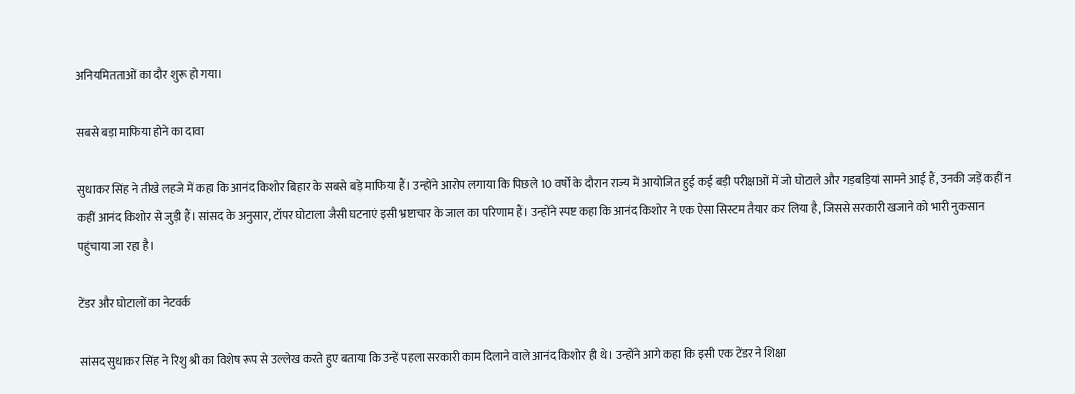अनियमितताओं का दौर शुरू हो गया।

सबसे बड़ा माफिया होने का दावा

सुधाकर सिंह ने तीखे लहजे में कहा कि आनंद किशोर बिहार के सबसे बड़े माफिया हैं। उन्होंने आरोप लगाया कि पिछले 10 वर्षों के दौरान राज्य में आयोजित हुई कई बड़ी परीक्षाओं में जो घोटाले और गड़बड़ियां सामने आई हैं, उनकी जड़ें कहीं न कहीं आनंद किशोर से जुड़ी हैं। सांसद के अनुसार, टॉपर घोटाला जैसी घटनाएं इसी भ्रष्टाचार के जाल का परिणाम हैं। उन्होंने स्पष्ट कहा कि आनंद किशोर ने एक ऐसा सिस्टम तैयार कर लिया है, जिससे सरकारी खजाने को भारी नुकसान पहुंचाया जा रहा है।

टेंडर और घोटालों का नेटवर्क

सांसद सुधाकर सिंह ने रिशु श्री का विशेष रूप से उल्लेख करते हुए बताया कि उन्हें पहला सरकारी काम दिलाने वाले आनंद किशोर ही थे। उन्होंने आगे कहा कि इसी एक टेंडर ने शिक्षा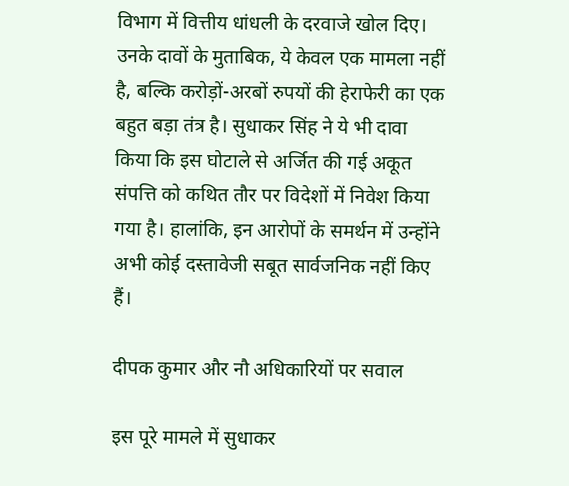विभाग में वित्तीय धांधली के दरवाजे खोल दिए। उनके दावों के मुताबिक, ये केवल एक मामला नहीं है, बल्कि करोड़ों-अरबों रुपयों की हेराफेरी का एक बहुत बड़ा तंत्र है। सुधाकर सिंह ने ये भी दावा किया कि इस घोटाले से अर्जित की गई अकूत संपत्ति को कथित तौर पर विदेशों में निवेश किया गया है। हालांकि, इन आरोपों के समर्थन में उन्होंने अभी कोई दस्तावेजी सबूत सार्वजनिक नहीं किए हैं।

दीपक कुमार और नौ अधिकारियों पर सवाल

इस पूरे मामले में सुधाकर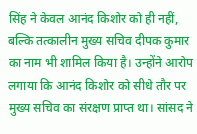सिंह ने केवल आनंद किशोर को ही नहीं, बल्कि तत्कालीन मुख्य सचिव दीपक कुमार का नाम भी शामिल किया है। उन्होंने आरोप लगाया कि आनंद किशोर को सीधे तौर पर मुख्य सचिव का संरक्षण प्राप्त था। सांसद ने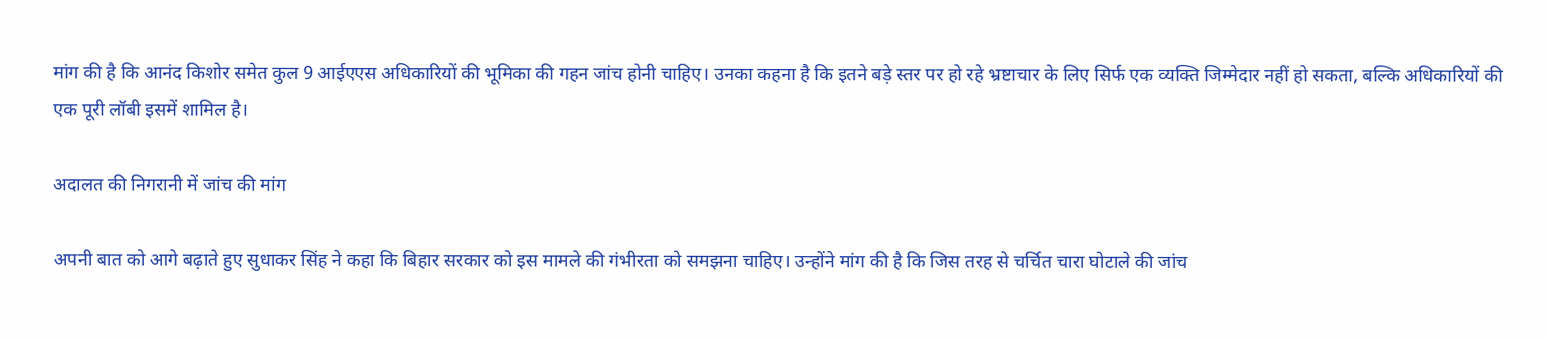मांग की है कि आनंद किशोर समेत कुल 9 आईएएस अधिकारियों की भूमिका की गहन जांच होनी चाहिए। उनका कहना है कि इतने बड़े स्तर पर हो रहे भ्रष्टाचार के लिए सिर्फ एक व्यक्ति जिम्मेदार नहीं हो सकता, बल्कि अधिकारियों की एक पूरी लॉबी इसमें शामिल है।

अदालत की निगरानी में जांच की मांग

अपनी बात को आगे बढ़ाते हुए सुधाकर सिंह ने कहा कि बिहार सरकार को इस मामले की गंभीरता को समझना चाहिए। उन्होंने मांग की है कि जिस तरह से चर्चित चारा घोटाले की जांच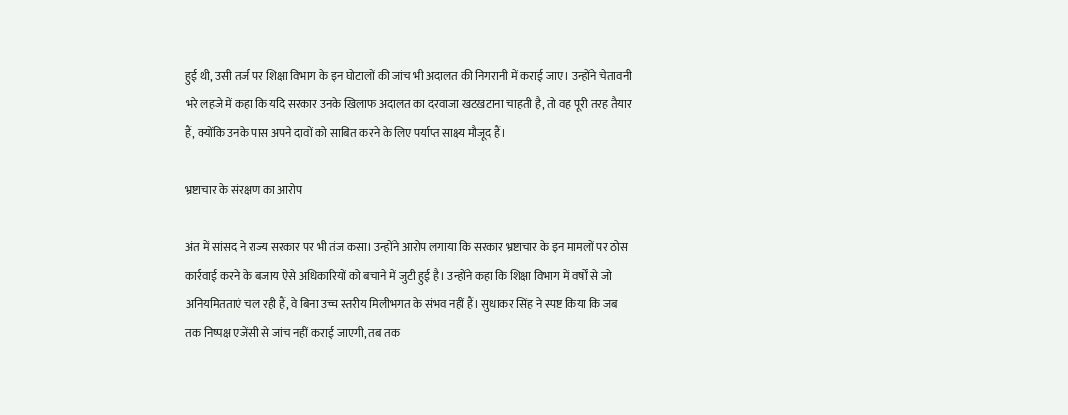हुई थी, उसी तर्ज पर शिक्षा विभाग के इन घोटालों की जांच भी अदालत की निगरानी में कराई जाए। उन्होंने चेतावनी भरे लहजे में कहा कि यदि सरकार उनके खिलाफ अदालत का दरवाजा खटखटाना चाहती है, तो वह पूरी तरह तैयार हैं, क्योंकि उनके पास अपने दावों को साबित करने के लिए पर्याप्त साक्ष्य मौजूद हैं।

भ्रष्टाचार के संरक्षण का आरोप

अंत में सांसद ने राज्य सरकार पर भी तंज कसा। उन्होंने आरोप लगाया कि सरकार भ्रष्टाचार के इन मामलों पर ठोस कार्रवाई करने के बजाय ऐसे अधिकारियों को बचाने में जुटी हुई है। उन्होंने कहा कि शिक्षा विभाग में वर्षों से जो अनियमितताएं चल रही हैं, वे बिना उच्च स्तरीय मिलीभगत के संभव नहीं हैं। सुधाकर सिंह ने स्पष्ट किया कि जब तक निष्पक्ष एजेंसी से जांच नहीं कराई जाएगी, तब तक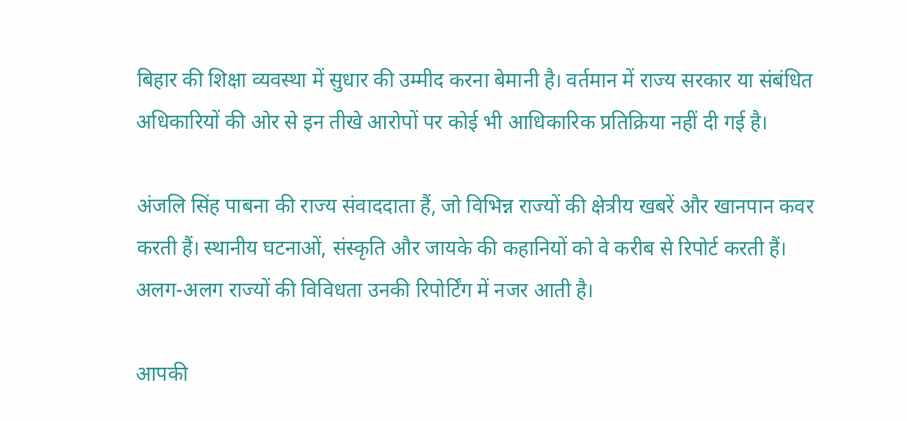बिहार की शिक्षा व्यवस्था में सुधार की उम्मीद करना बेमानी है। वर्तमान में राज्य सरकार या संबंधित अधिकारियों की ओर से इन तीखे आरोपों पर कोई भी आधिकारिक प्रतिक्रिया नहीं दी गई है।

अंजलि सिंह पाबना की राज्य संवाददाता हैं, जो विभिन्न राज्यों की क्षेत्रीय खबरें और खानपान कवर करती हैं। स्थानीय घटनाओं, संस्कृति और जायके की कहानियों को वे करीब से रिपोर्ट करती हैं। अलग-अलग राज्यों की विविधता उनकी रिपोर्टिंग में नजर आती है।

आपकी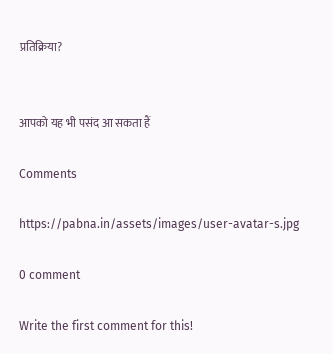प्रतिक्रिया?


आपको यह भी पसंद आ सकता हैं

Comments

https://pabna.in/assets/images/user-avatar-s.jpg

0 comment

Write the first comment for this!